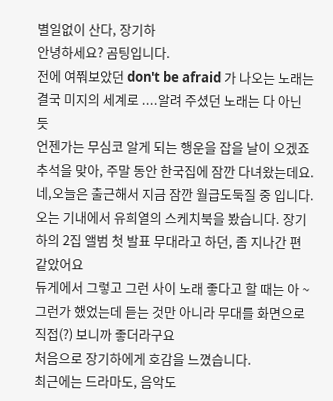별일없이 산다, 장기하
안녕하세요? 곰팅입니다.
전에 여쭤보았던 don't be afraid 가 나오는 노래는 결국 미지의 세계로 ....알려 주셨던 노래는 다 아닌 듯
언젠가는 무심코 알게 되는 행운을 잡을 날이 오겠죠
추석을 맞아, 주말 동안 한국집에 잠깐 다녀왔는데요. 네,오늘은 출근해서 지금 잠깐 월급도둑질 중 입니다.
오는 기내에서 유희열의 스케치북을 봤습니다. 장기하의 2집 앨범 첫 발표 무대라고 하던, 좀 지나간 편 같았어요
듀게에서 그렇고 그런 사이 노래 좋다고 할 때는 아 ~ 그런가 했었는데 듣는 것만 아니라 무대를 화면으로 직접(?) 보니까 좋더라구요
처음으로 장기하에게 호감을 느꼈습니다.
최근에는 드라마도, 음악도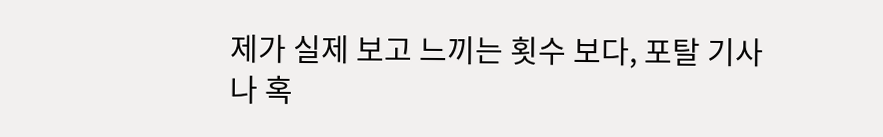제가 실제 보고 느끼는 횟수 보다, 포탈 기사나 혹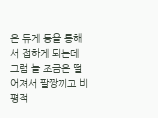은 듀게 등을 통해서 접하게 되는데
그럼 늘 조금은 떨어져서 팔짱끼고 비평적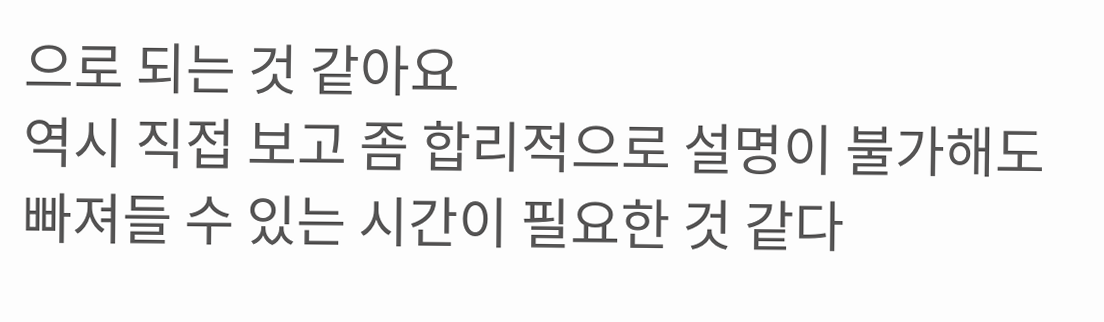으로 되는 것 같아요
역시 직접 보고 좀 합리적으로 설명이 불가해도 빠져들 수 있는 시간이 필요한 것 같다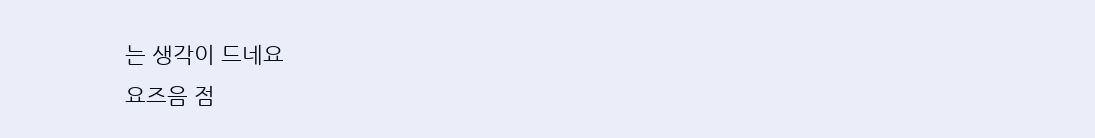는 생각이 드네요
요즈음 점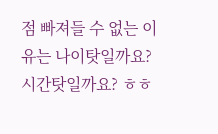점 빠져들 수 없는 이유는 나이탓일까요? 시간탓일까요? ㅎㅎ